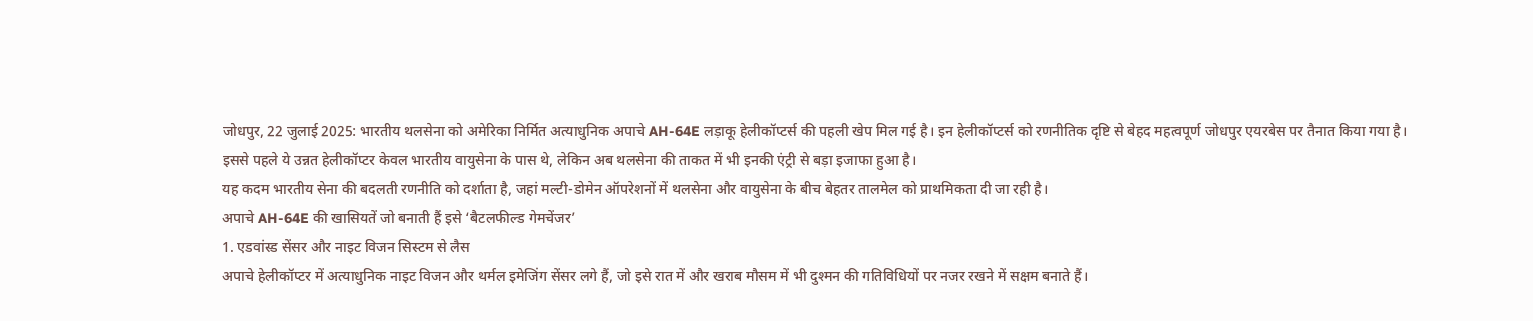जोधपुर, 22 जुलाई 2025: भारतीय थलसेना को अमेरिका निर्मित अत्याधुनिक अपाचे AH-64E लड़ाकू हेलीकॉप्टर्स की पहली खेप मिल गई है। इन हेलीकॉप्टर्स को रणनीतिक दृष्टि से बेहद महत्वपूर्ण जोधपुर एयरबेस पर तैनात किया गया है। इससे पहले ये उन्नत हेलीकॉप्टर केवल भारतीय वायुसेना के पास थे, लेकिन अब थलसेना की ताकत में भी इनकी एंट्री से बड़ा इजाफा हुआ है।
यह कदम भारतीय सेना की बदलती रणनीति को दर्शाता है, जहां मल्टी-डोमेन ऑपरेशनों में थलसेना और वायुसेना के बीच बेहतर तालमेल को प्राथमिकता दी जा रही है।
अपाचे AH-64E की खासियतें जो बनाती हैं इसे ‘बैटलफील्ड गेमचेंजर’
1. एडवांस्ड सेंसर और नाइट विजन सिस्टम से लैस
अपाचे हेलीकॉप्टर में अत्याधुनिक नाइट विजन और थर्मल इमेजिंग सेंसर लगे हैं, जो इसे रात में और खराब मौसम में भी दुश्मन की गतिविधियों पर नजर रखने में सक्षम बनाते हैं।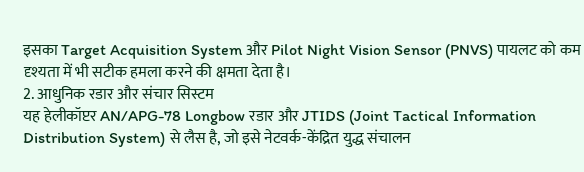इसका Target Acquisition System और Pilot Night Vision Sensor (PNVS) पायलट को कम दृश्यता में भी सटीक हमला करने की क्षमता देता है।
2. आधुनिक रडार और संचार सिस्टम
यह हेलीकॉप्टर AN/APG-78 Longbow रडार और JTIDS (Joint Tactical Information Distribution System) से लैस है, जो इसे नेटवर्क-केंद्रित युद्ध संचालन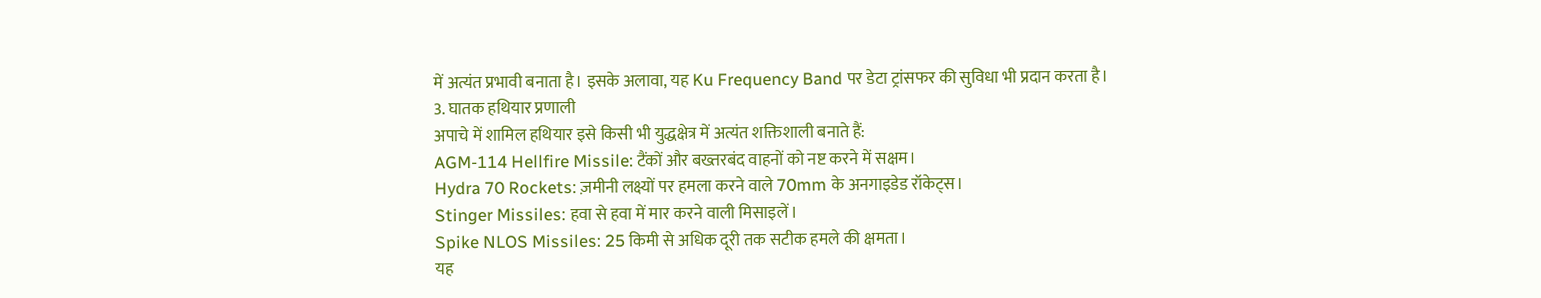में अत्यंत प्रभावी बनाता है। इसके अलावा, यह Ku Frequency Band पर डेटा ट्रांसफर की सुविधा भी प्रदान करता है।
3. घातक हथियार प्रणाली
अपाचे में शामिल हथियार इसे किसी भी युद्धक्षेत्र में अत्यंत शक्तिशाली बनाते हैं:
AGM-114 Hellfire Missile: टैंकों और बख्तरबंद वाहनों को नष्ट करने में सक्षम।
Hydra 70 Rockets: ज़मीनी लक्ष्यों पर हमला करने वाले 70mm के अनगाइडेड रॉकेट्स।
Stinger Missiles: हवा से हवा में मार करने वाली मिसाइलें।
Spike NLOS Missiles: 25 किमी से अधिक दूरी तक सटीक हमले की क्षमता।
यह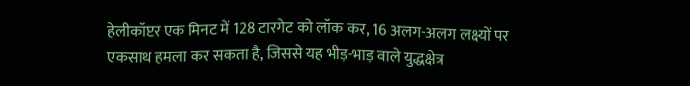हेलीकॉप्टर एक मिनट में 128 टारगेट को लॉक कर, 16 अलग-अलग लक्ष्यों पर एकसाथ हमला कर सकता है, जिससे यह भीड़-भाड़ वाले युद्धक्षेत्र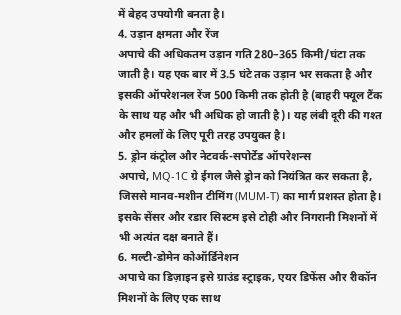में बेहद उपयोगी बनता है।
4. उड़ान क्षमता और रेंज
अपाचे की अधिकतम उड़ान गति 280–365 किमी/घंटा तक जाती है। यह एक बार में 3.5 घंटे तक उड़ान भर सकता है और इसकी ऑपरेशनल रेंज 500 किमी तक होती है (बाहरी फ्यूल टैंक के साथ यह और भी अधिक हो जाती है)। यह लंबी दूरी की गश्त और हमलों के लिए पूरी तरह उपयुक्त है।
5. ड्रोन कंट्रोल और नेटवर्क-सपोर्टेड ऑपरेशन्स
अपाचे, MQ-1C ग्रे ईगल जैसे ड्रोन को नियंत्रित कर सकता है, जिससे मानव-मशीन टीमिंग (MUM-T) का मार्ग प्रशस्त होता है। इसके सेंसर और रडार सिस्टम इसे टोही और निगरानी मिशनों में भी अत्यंत दक्ष बनाते हैं।
6. मल्टी-डोमेन कोऑर्डिनेशन
अपाचे का डिज़ाइन इसे ग्राउंड स्ट्राइक, एयर डिफेंस और रीकॉन मिशनों के लिए एक साथ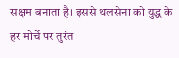सक्षम बनाता है। इससे थलसेना को युद्ध के हर मोर्चे पर तुरंत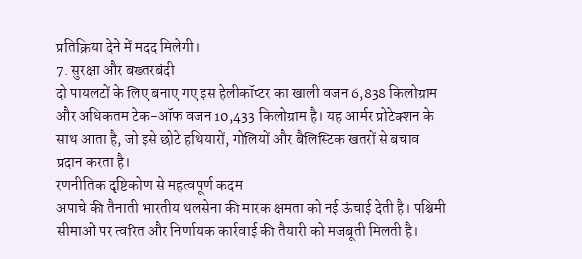प्रतिक्रिया देने में मदद मिलेगी।
7. सुरक्षा और बख्तरबंदी
दो पायलटों के लिए बनाए गए इस हेलीकॉप्टर का खाली वजन 6,838 किलोग्राम और अधिकतम टेक-ऑफ वजन 10,433 किलोग्राम है। यह आर्मर प्रोटेक्शन के साथ आता है, जो इसे छोटे हथियारों, गोलियों और बैलिस्टिक खतरों से बचाव प्रदान करता है।
रणनीतिक दृष्टिकोण से महत्वपूर्ण कदम
अपाचे की तैनाती भारतीय थलसेना की मारक क्षमता को नई ऊंचाई देती है। पश्चिमी सीमाओं पर त्वरित और निर्णायक कार्रवाई की तैयारी को मजबूती मिलती है।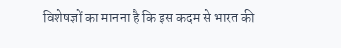विशेषज्ञों का मानना है कि इस कदम से भारत की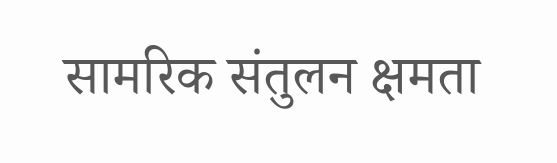सामरिक संतुलन क्षमता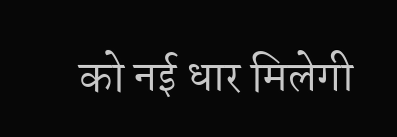को नई धार मिलेगी